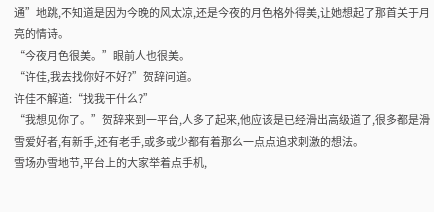通”地跳,不知道是因为今晚的风太凉,还是今夜的月色格外得美,让她想起了那首关于月亮的情诗。
“今夜月色很美。”眼前人也很美。
“许佳,我去找你好不好?”贺辞问道。
许佳不解道:“找我干什么?”
“我想见你了。”贺辞来到一平台,人多了起来,他应该是已经滑出高级道了,很多都是滑雪爱好者,有新手,还有老手,或多或少都有着那么一点点追求刺激的想法。
雪场办雪地节,平台上的大家举着点手机,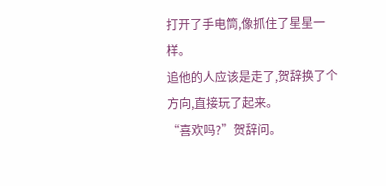打开了手电筒,像抓住了星星一样。
追他的人应该是走了,贺辞换了个方向,直接玩了起来。
“喜欢吗?”贺辞问。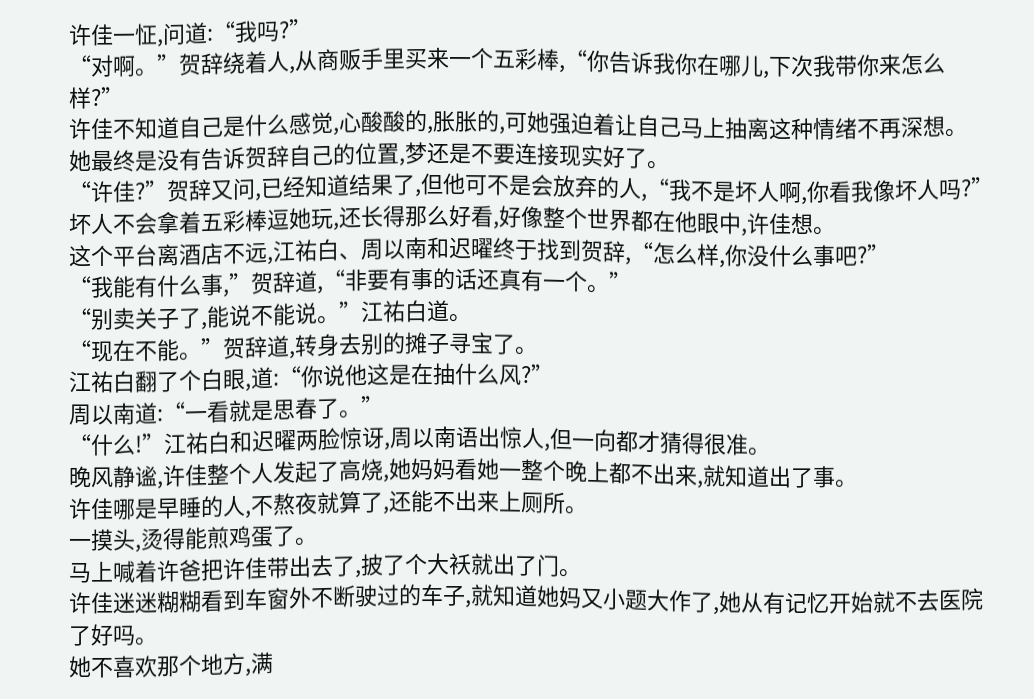许佳一怔,问道:“我吗?”
“对啊。”贺辞绕着人,从商贩手里买来一个五彩棒,“你告诉我你在哪儿,下次我带你来怎么样?”
许佳不知道自己是什么感觉,心酸酸的,胀胀的,可她强迫着让自己马上抽离这种情绪不再深想。
她最终是没有告诉贺辞自己的位置,梦还是不要连接现实好了。
“许佳?”贺辞又问,已经知道结果了,但他可不是会放弃的人,“我不是坏人啊,你看我像坏人吗?”
坏人不会拿着五彩棒逗她玩,还长得那么好看,好像整个世界都在他眼中,许佳想。
这个平台离酒店不远,江祐白、周以南和迟曜终于找到贺辞,“怎么样,你没什么事吧?”
“我能有什么事,”贺辞道,“非要有事的话还真有一个。”
“别卖关子了,能说不能说。”江祐白道。
“现在不能。”贺辞道,转身去别的摊子寻宝了。
江祐白翻了个白眼,道:“你说他这是在抽什么风?”
周以南道:“一看就是思春了。”
“什么!”江祐白和迟曜两脸惊讶,周以南语出惊人,但一向都才猜得很准。
晚风静谧,许佳整个人发起了高烧,她妈妈看她一整个晚上都不出来,就知道出了事。
许佳哪是早睡的人,不熬夜就算了,还能不出来上厕所。
一摸头,烫得能煎鸡蛋了。
马上喊着许爸把许佳带出去了,披了个大袄就出了门。
许佳迷迷糊糊看到车窗外不断驶过的车子,就知道她妈又小题大作了,她从有记忆开始就不去医院了好吗。
她不喜欢那个地方,满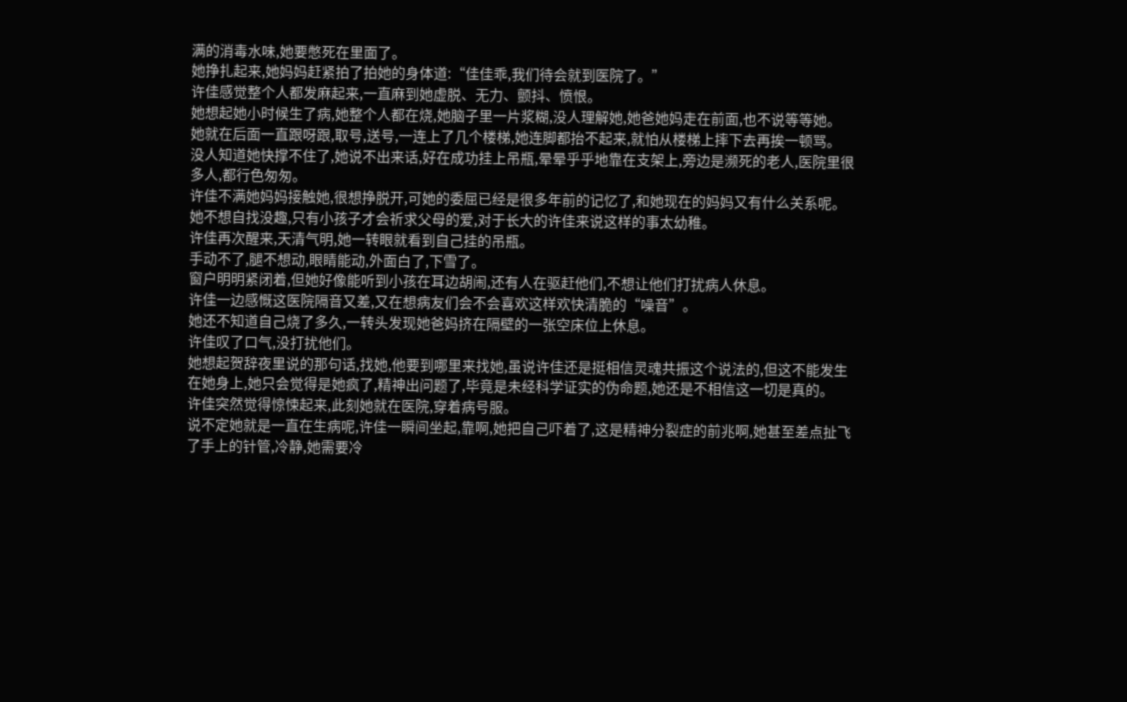满的消毒水味,她要憋死在里面了。
她挣扎起来,她妈妈赶紧拍了拍她的身体道:“佳佳乖,我们待会就到医院了。”
许佳感觉整个人都发麻起来,一直麻到她虚脱、无力、颤抖、愤恨。
她想起她小时候生了病,她整个人都在烧,她脑子里一片浆糊,没人理解她,她爸她妈走在前面,也不说等等她。
她就在后面一直跟呀跟,取号,送号,一连上了几个楼梯,她连脚都抬不起来,就怕从楼梯上摔下去再挨一顿骂。
没人知道她快撑不住了,她说不出来话,好在成功挂上吊瓶,晕晕乎乎地靠在支架上,旁边是濒死的老人,医院里很多人,都行色匆匆。
许佳不满她妈妈接触她,很想挣脱开,可她的委屈已经是很多年前的记忆了,和她现在的妈妈又有什么关系呢。
她不想自找没趣,只有小孩子才会祈求父母的爱,对于长大的许佳来说这样的事太幼稚。
许佳再次醒来,天清气明,她一转眼就看到自己挂的吊瓶。
手动不了,腿不想动,眼睛能动,外面白了,下雪了。
窗户明明紧闭着,但她好像能听到小孩在耳边胡闹,还有人在驱赶他们,不想让他们打扰病人休息。
许佳一边感慨这医院隔音又差,又在想病友们会不会喜欢这样欢快清脆的“噪音”。
她还不知道自己烧了多久,一转头发现她爸妈挤在隔壁的一张空床位上休息。
许佳叹了口气,没打扰他们。
她想起贺辞夜里说的那句话,找她,他要到哪里来找她,虽说许佳还是挺相信灵魂共振这个说法的,但这不能发生在她身上,她只会觉得是她疯了,精神出问题了,毕竟是未经科学证实的伪命题,她还是不相信这一切是真的。
许佳突然觉得惊悚起来,此刻她就在医院,穿着病号服。
说不定她就是一直在生病呢,许佳一瞬间坐起,靠啊,她把自己吓着了,这是精神分裂症的前兆啊,她甚至差点扯飞了手上的针管,冷静,她需要冷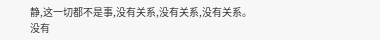静,这一切都不是事,没有关系,没有关系,没有关系。
没有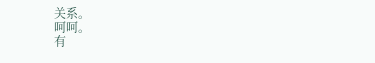关系。
呵呵。
有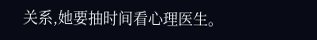关系,她要抽时间看心理医生。